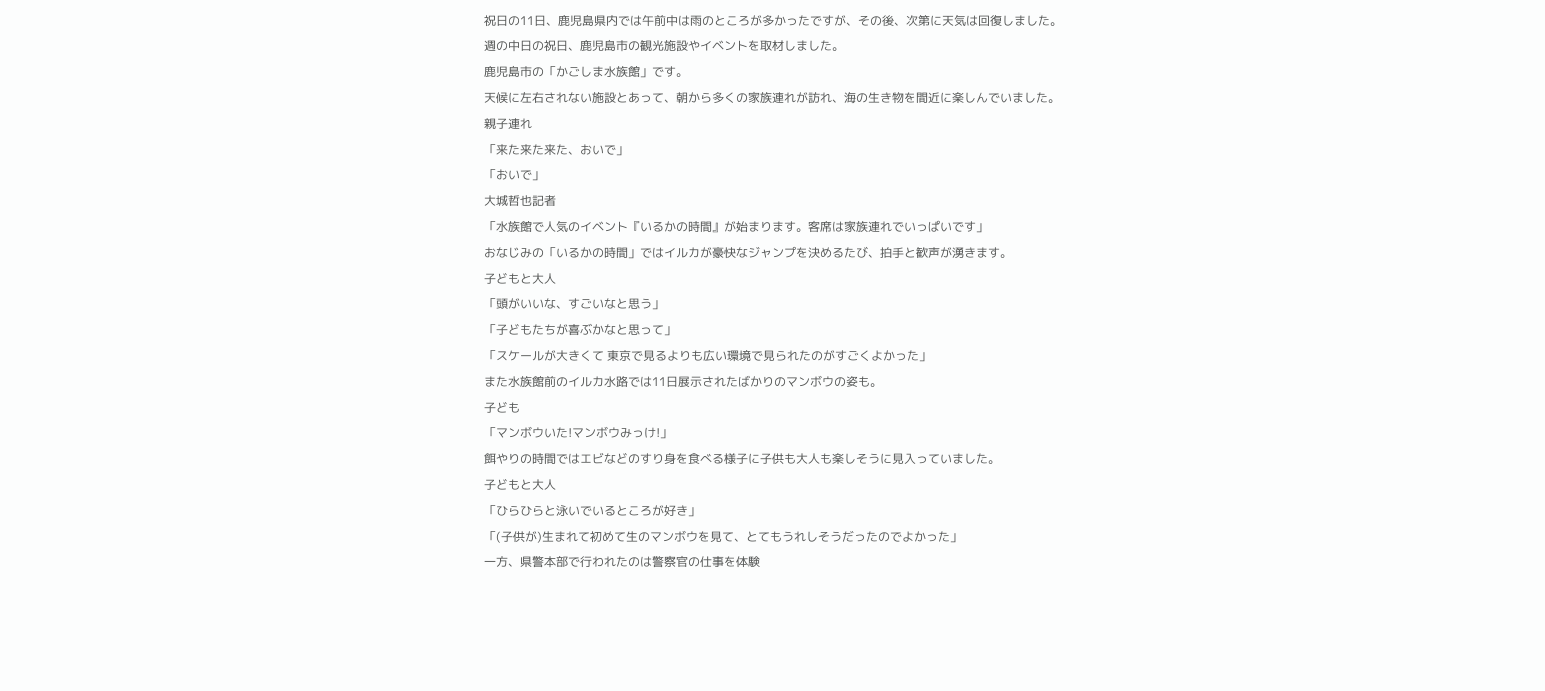祝日の11日、鹿児島県内では午前中は雨のところが多かったですが、その後、次第に天気は回復しました。
週の中日の祝日、鹿児島市の観光施設やイベントを取材しました。
鹿児島市の「かごしま水族館」です。
天候に左右されない施設とあって、朝から多くの家族連れが訪れ、海の生き物を間近に楽しんでいました。
親子連れ
「来た来た来た、おいで」
「おいで」
大城哲也記者
「水族館で人気のイベント『いるかの時間』が始まります。客席は家族連れでいっぱいです」
おなじみの「いるかの時間」ではイルカが豪快なジャンプを決めるたび、拍手と歓声が湧きます。
子どもと大人
「頭がいいな、すごいなと思う」
「子どもたちが喜ぶかなと思って」
「スケールが大きくて 東京で見るよりも広い環境で見られたのがすごくよかった」
また水族館前のイルカ水路では11日展示されたばかりのマンボウの姿も。
子ども
「マンボウいた!マンボウみっけ!」
餌やりの時間ではエビなどのすり身を食べる様子に子供も大人も楽しそうに見入っていました。
子どもと大人
「ひらひらと泳いでいるところが好き」
「(子供が)生まれて初めて生のマンボウを見て、とてもうれしそうだったのでよかった」
一方、県警本部で行われたのは警察官の仕事を体験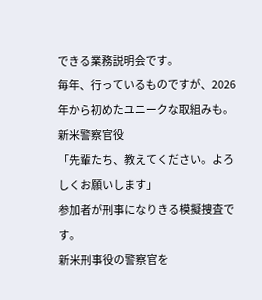できる業務説明会です。
毎年、行っているものですが、2026年から初めたユニークな取組みも。
新米警察官役
「先輩たち、教えてください。よろしくお願いします」
参加者が刑事になりきる模擬捜査です。
新米刑事役の警察官を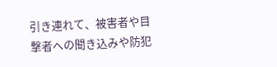引き連れて、被害者や目撃者への聞き込みや防犯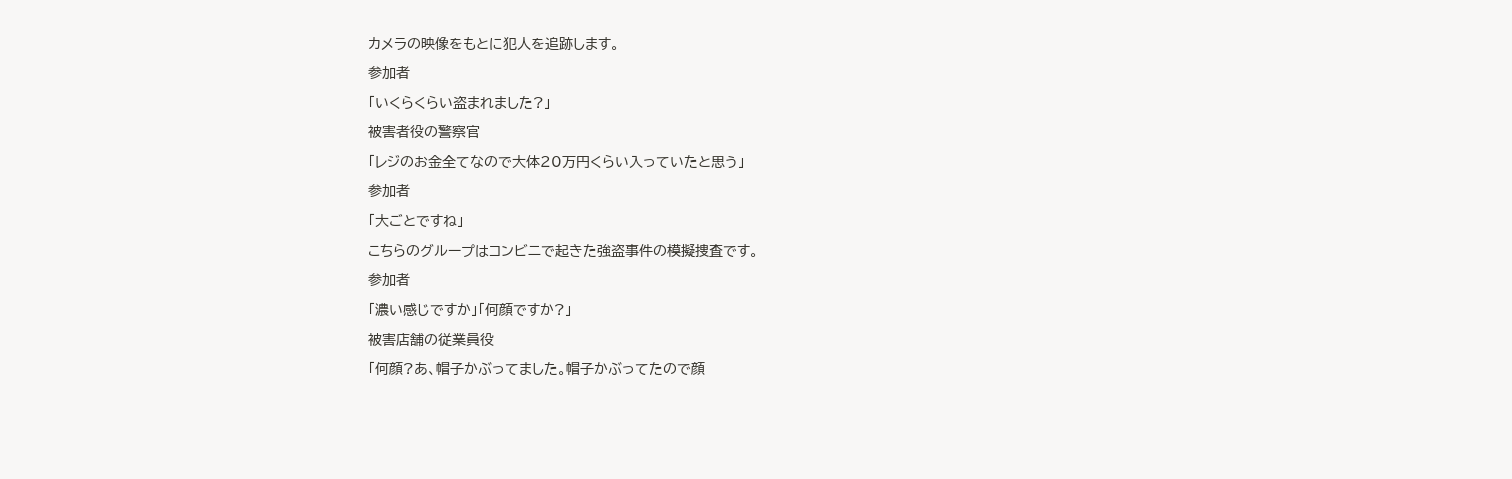カメラの映像をもとに犯人を追跡します。
参加者
「いくらくらい盗まれました?」
被害者役の警察官
「レジのお金全てなので大体20万円くらい入っていたと思う」
参加者
「大ごとですね」
こちらのグループはコンビニで起きた強盗事件の模擬捜査です。
参加者
「濃い感じですか」「何顔ですか?」
被害店舗の従業員役
「何顔?あ、帽子かぶってました。帽子かぶってたので顔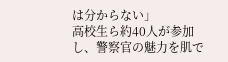は分からない」
高校生ら約40人が参加し、警察官の魅力を肌で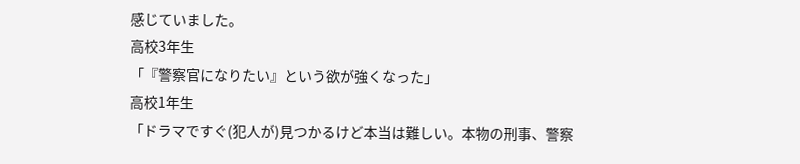感じていました。
高校3年生
「『警察官になりたい』という欲が強くなった」
高校1年生
「ドラマですぐ(犯人が)見つかるけど本当は難しい。本物の刑事、警察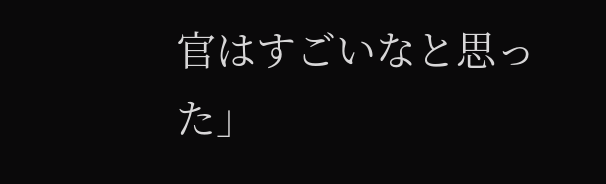官はすごいなと思った」